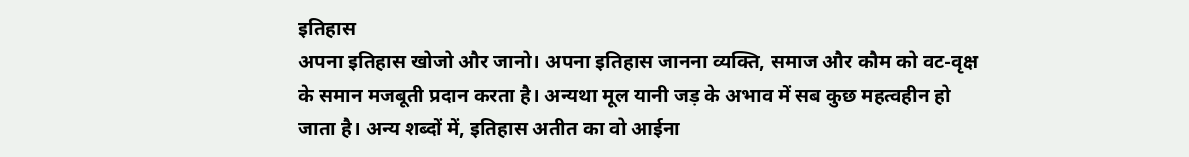इतिहास
अपना इतिहास खोजो और जानो। अपना इतिहास जानना व्यक्ति, समाज और कौम को वट-वृक्ष के समान मजबूती प्रदान करता है। अन्यथा मूल यानी जड़ के अभाव में सब कुछ महत्वहीन हो जाता है। अन्य शब्दों में, इतिहास अतीत का वो आईना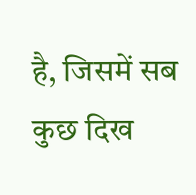है, जिसमें सब कुछ दिख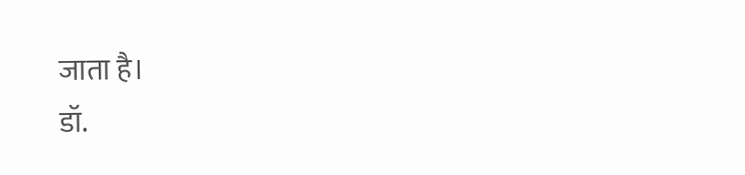जाता है।
डॉ.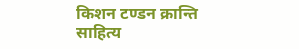किशन टण्डन क्रान्ति
साहित्य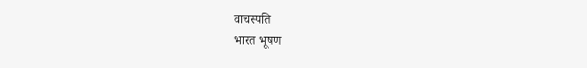वाचस्पति
भारत भूषण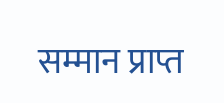सम्मान प्राप्त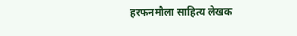हरफनमौला साहित्य लेखक